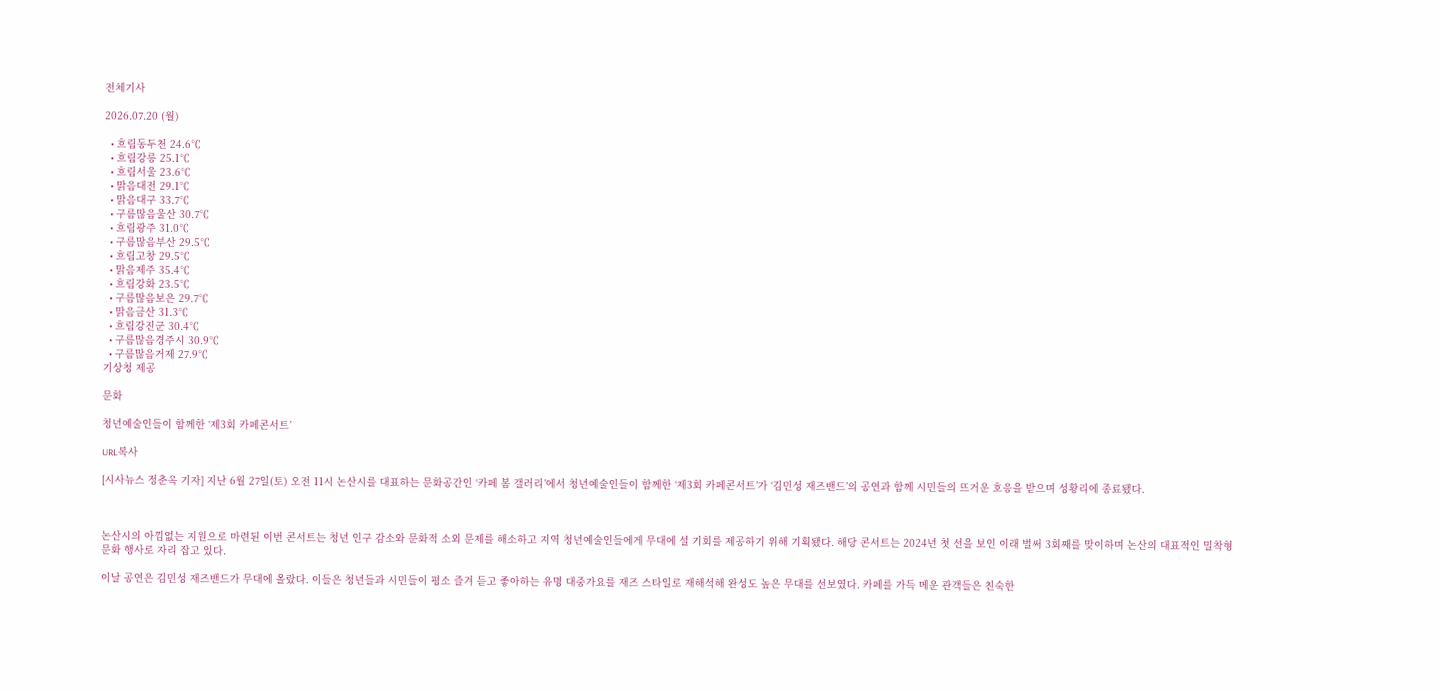전체기사

2026.07.20 (월)

  • 흐림동두천 24.6℃
  • 흐림강릉 25.1℃
  • 흐림서울 23.6℃
  • 맑음대전 29.1℃
  • 맑음대구 33.7℃
  • 구름많음울산 30.7℃
  • 흐림광주 31.0℃
  • 구름많음부산 29.5℃
  • 흐림고창 29.5℃
  • 맑음제주 35.4℃
  • 흐림강화 23.5℃
  • 구름많음보은 29.7℃
  • 맑음금산 31.3℃
  • 흐림강진군 30.4℃
  • 구름많음경주시 30.9℃
  • 구름많음거제 27.9℃
기상청 제공

문화

청년예술인들이 함께한 ‘제3회 카페콘서트’

URL복사

[시사뉴스 정춘옥 기자] 지난 6월 27일(토) 오전 11시 논산시를 대표하는 문화공간인 ‘카페 봄 갤러리’에서 청년예술인들이 함께한 ‘제3회 카페콘서트’가 ‘김민성 재즈밴드’의 공연과 함께 시민들의 뜨거운 호응을 받으며 성황리에 종료됐다.



논산시의 아낌없는 지원으로 마련된 이번 콘서트는 청년 인구 감소와 문화적 소외 문제를 해소하고 지역 청년예술인들에게 무대에 설 기회를 제공하기 위해 기획됐다. 해당 콘서트는 2024년 첫 선을 보인 이래 벌써 3회째를 맞이하며 논산의 대표적인 밀착형 문화 행사로 자리 잡고 있다.

이날 공연은 김민성 재즈밴드가 무대에 올랐다. 이들은 청년들과 시민들이 평소 즐겨 듣고 좋아하는 유명 대중가요를 재즈 스타일로 재해석해 완성도 높은 무대를 선보였다. 카페를 가득 메운 관객들은 친숙한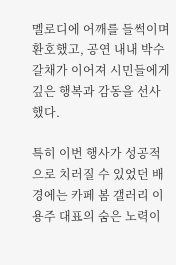멜로디에 어깨를 들썩이며 환호했고, 공연 내내 박수갈채가 이어져 시민들에게 깊은 행복과 감동을 선사했다.

특히 이번 행사가 성공적으로 치러질 수 있었던 배경에는 카페 봄 갤러리 이용주 대표의 숨은 노력이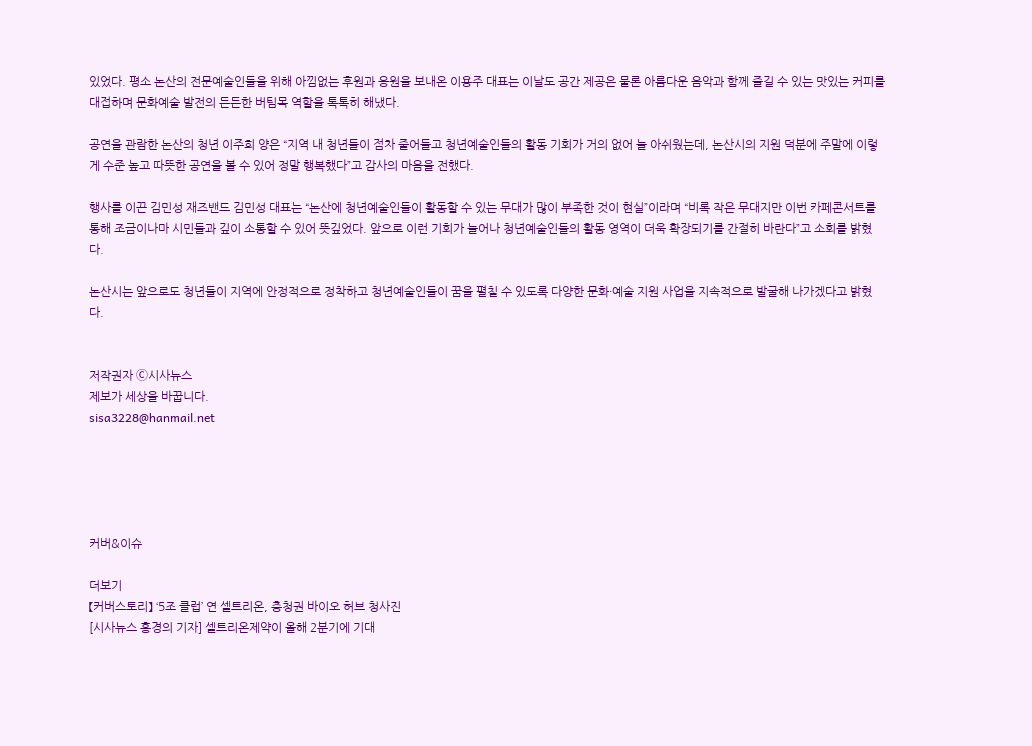있었다. 평소 논산의 전문예술인들을 위해 아낌없는 후원과 응원을 보내온 이용주 대표는 이날도 공간 제공은 물론 아름다운 음악과 함께 즐길 수 있는 맛있는 커피를 대접하며 문화예술 발전의 든든한 버팀목 역할을 톡톡히 해냈다.

공연을 관람한 논산의 청년 이주희 양은 “지역 내 청년들이 점차 줄어들고 청년예술인들의 활동 기회가 거의 없어 늘 아쉬웠는데, 논산시의 지원 덕분에 주말에 이렇게 수준 높고 따뜻한 공연을 볼 수 있어 정말 행복했다”고 감사의 마음을 전했다.

행사를 이끈 김민성 재즈밴드 김민성 대표는 “논산에 청년예술인들이 활동할 수 있는 무대가 많이 부족한 것이 현실”이라며 “비록 작은 무대지만 이번 카페콘서트를 통해 조금이나마 시민들과 깊이 소통할 수 있어 뜻깊었다. 앞으로 이런 기회가 늘어나 청년예술인들의 활동 영역이 더욱 확장되기를 간절히 바란다”고 소회를 밝혔다.

논산시는 앞으로도 청년들이 지역에 안정적으로 정착하고 청년예술인들이 꿈을 펼칠 수 있도록 다양한 문화·예술 지원 사업을 지속적으로 발굴해 나가겠다고 밝혔다.


저작권자 Ⓒ시사뉴스
제보가 세상을 바꿉니다.
sisa3228@hanmail.net





커버&이슈

더보기
【커버스토리】 ‘5조 클럽’ 연 셀트리온, 충청권 바이오 허브 청사진
[시사뉴스 홍경의 기자] 셀트리온제약이 올해 2분기에 기대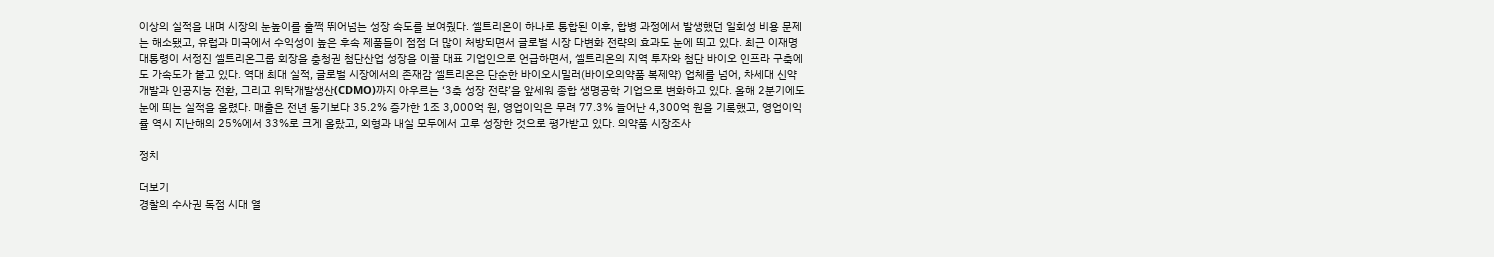이상의 실적을 내며 시장의 눈높이를 훌쩍 뛰어넘는 성장 속도를 보여줬다. 셀트리온이 하나로 통합된 이후, 합병 과정에서 발생했던 일회성 비용 문제는 해소됐고, 유럽과 미국에서 수익성이 높은 후속 제품들이 점점 더 많이 처방되면서 글로벌 시장 다변화 전략의 효과도 눈에 띄고 있다. 최근 이재명 대통령이 서정진 셀트리온그룹 회장을 충청권 첨단산업 성장을 이끌 대표 기업인으로 언급하면서, 셀트리온의 지역 투자와 첨단 바이오 인프라 구축에도 가속도가 붙고 있다. 역대 최대 실적, 글로벌 시장에서의 존재감 셀트리온은 단순한 바이오시밀러(바이오의약품 복제약) 업체를 넘어, 차세대 신약 개발과 인공지능 전환, 그리고 위탁개발생산(CDMO)까지 아우르는 ‘3축 성장 전략’을 앞세워 종합 생명공학 기업으로 변화하고 있다. 올해 2분기에도 눈에 띄는 실적을 올렸다. 매출은 전년 동기보다 35.2% 증가한 1조 3,000억 원, 영업이익은 무려 77.3% 늘어난 4,300억 원을 기록했고, 영업이익률 역시 지난해의 25%에서 33%로 크게 올랐고, 외형과 내실 모두에서 고루 성장한 것으로 평가받고 있다. 의약품 시장조사

정치

더보기
경찰의 수사권 독점 시대 열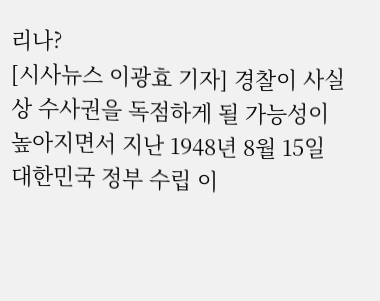리나?
[시사뉴스 이광효 기자] 경찰이 사실상 수사권을 독점하게 될 가능성이 높아지면서 지난 1948년 8월 15일 대한민국 정부 수립 이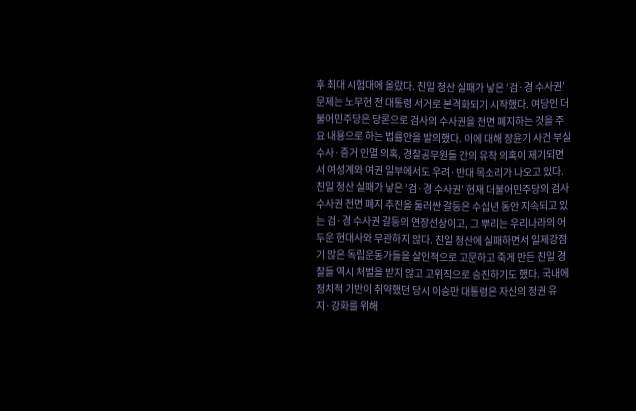후 최대 시험대에 올랐다. 친일 청산 실패가 낳은 ‘검·경 수사권’ 문제는 노무현 전 대통령 서거로 본격화되기 시작했다. 여당인 더불어민주당은 당론으로 검사의 수사권을 전면 폐지하는 것을 주요 내용으로 하는 법률안을 발의했다. 이에 대해 장윤기 사건 부실 수사·증거 인멸 의혹, 경찰공무원들 간의 유착 의혹이 제기되면서 여성계와 여권 일부에서도 우려·반대 목소리가 나오고 있다. 친일 청산 실패가 낳은 ‘검·경 수사권’ 현재 더불어민주당의 검사 수사권 전면 폐지 추진을 둘러싼 갈등은 수십년 동안 지속되고 있는 검·경 수사권 갈등의 연장선상이고, 그 뿌리는 우리나라의 어두운 현대사와 무관하지 않다. 친일 청산에 실패하면서 일제강점기 많은 독립운동가들을 살인적으로 고문하고 죽게 만든 친일 경찰들 역시 처벌을 받지 않고 고위직으로 승진하기도 했다. 국내에 정치적 기반이 취약했던 당시 이승만 대통령은 자신의 정권 유지·강화를 위해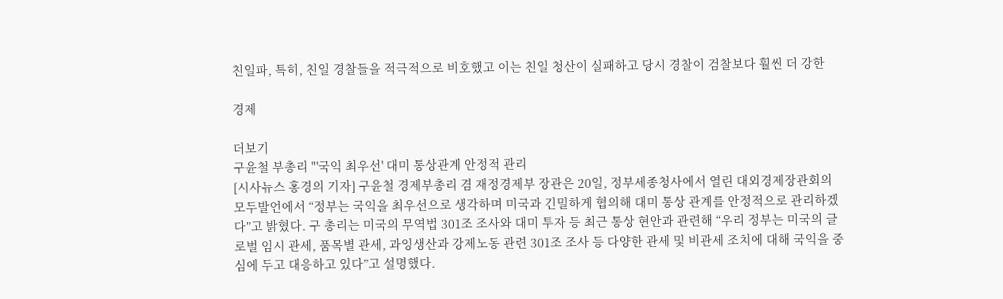친일파, 특히, 친일 경찰들을 적극적으로 비호했고 이는 친일 청산이 실패하고 당시 경찰이 검찰보다 훨씬 더 강한

경제

더보기
구윤철 부총리 "'국익 최우선' 대미 통상관계 안정적 관리
[시사뉴스 홍경의 기자] 구윤철 경제부총리 겸 재정경제부 장관은 20일, 정부세종청사에서 열린 대외경제장관회의 모두발언에서 “정부는 국익을 최우선으로 생각하며 미국과 긴밀하게 협의해 대미 통상 관계를 안정적으로 관리하겠다”고 밝혔다. 구 총리는 미국의 무역법 301조 조사와 대미 투자 등 최근 통상 현안과 관련해 “우리 정부는 미국의 글로벌 임시 관세, 품목별 관세, 과잉생산과 강제노동 관련 301조 조사 등 다양한 관세 및 비관세 조치에 대해 국익을 중심에 두고 대응하고 있다”고 설명했다.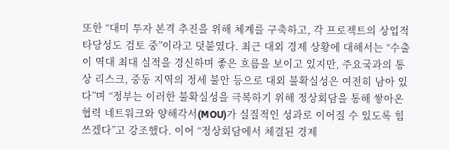또한 “대미 투자 본격 추진을 위해 체계를 구축하고, 각 프로젝트의 상업적 타당성도 검토 중”이라고 덧붙였다. 최근 대외 경제 상황에 대해서는 “수출이 역대 최대 실적을 경신하며 좋은 흐름을 보이고 있지만, 주요국과의 통상 리스크, 중동 지역의 정세 불안 등으로 대외 불확실성은 여전히 남아 있다”며 “정부는 이러한 불확실성을 극복하기 위해 정상회담을 통해 쌓아온 협력 네트워크와 양해각서(MOU)가 실질적인 성과로 이어질 수 있도록 힘쓰겠다”고 강조했다. 이어 “정상회담에서 체결된 경제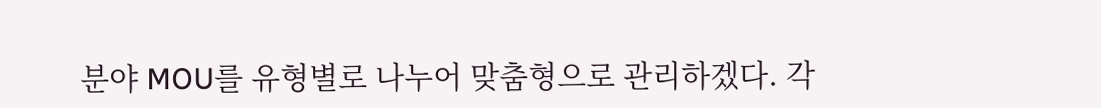분야 MOU를 유형별로 나누어 맞춤형으로 관리하겠다. 각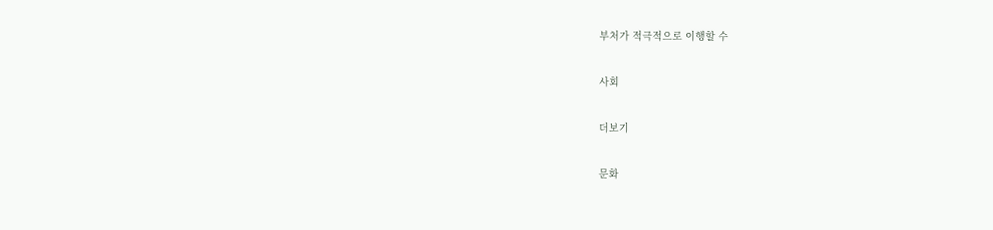부처가 적극적으로 이행할 수

사회

더보기

문화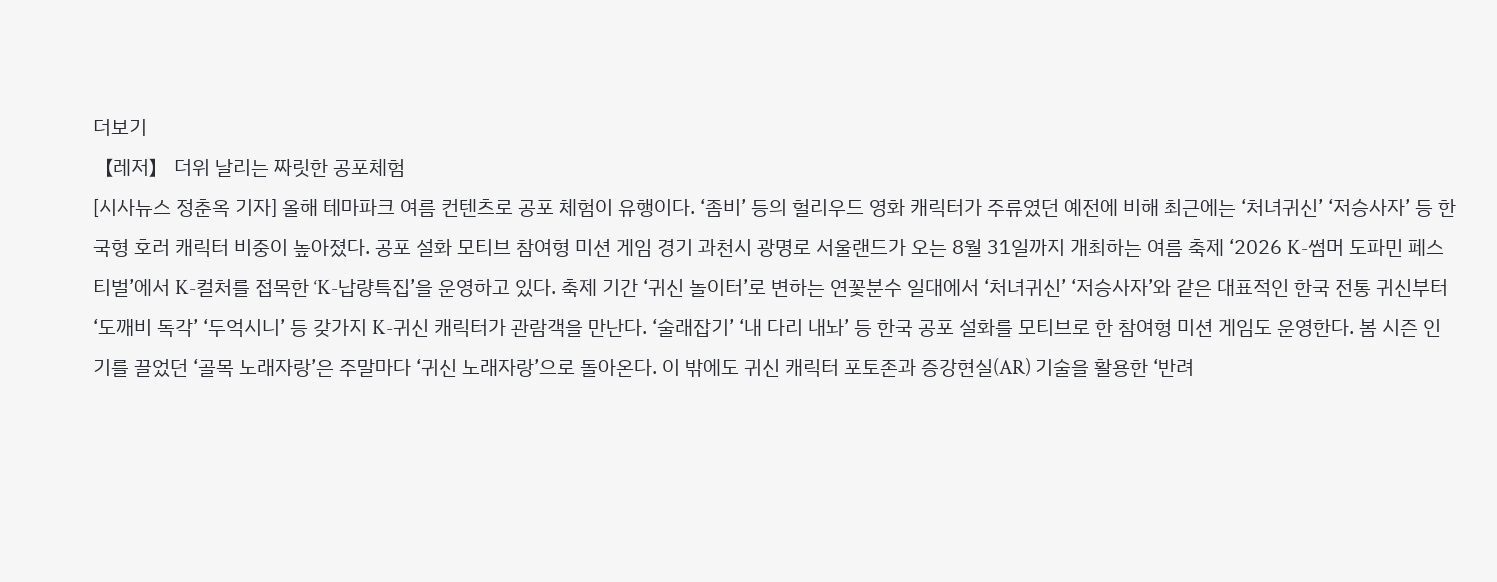더보기
【레저】 더위 날리는 짜릿한 공포체험
[시사뉴스 정춘옥 기자] 올해 테마파크 여름 컨텐츠로 공포 체험이 유행이다. ‘좀비’ 등의 헐리우드 영화 캐릭터가 주류였던 예전에 비해 최근에는 ‘처녀귀신’ ‘저승사자’ 등 한국형 호러 캐릭터 비중이 높아졌다. 공포 설화 모티브 참여형 미션 게임 경기 과천시 광명로 서울랜드가 오는 8월 31일까지 개최하는 여름 축제 ‘2026 K-썸머 도파민 페스티벌’에서 K-컬처를 접목한 ‘K-납량특집’을 운영하고 있다. 축제 기간 ‘귀신 놀이터’로 변하는 연꽃분수 일대에서 ‘처녀귀신’ ‘저승사자’와 같은 대표적인 한국 전통 귀신부터 ‘도깨비 독각’ ‘두억시니’ 등 갖가지 K-귀신 캐릭터가 관람객을 만난다. ‘술래잡기’ ‘내 다리 내놔’ 등 한국 공포 설화를 모티브로 한 참여형 미션 게임도 운영한다. 봄 시즌 인기를 끌었던 ‘골목 노래자랑’은 주말마다 ‘귀신 노래자랑’으로 돌아온다. 이 밖에도 귀신 캐릭터 포토존과 증강현실(AR) 기술을 활용한 ‘반려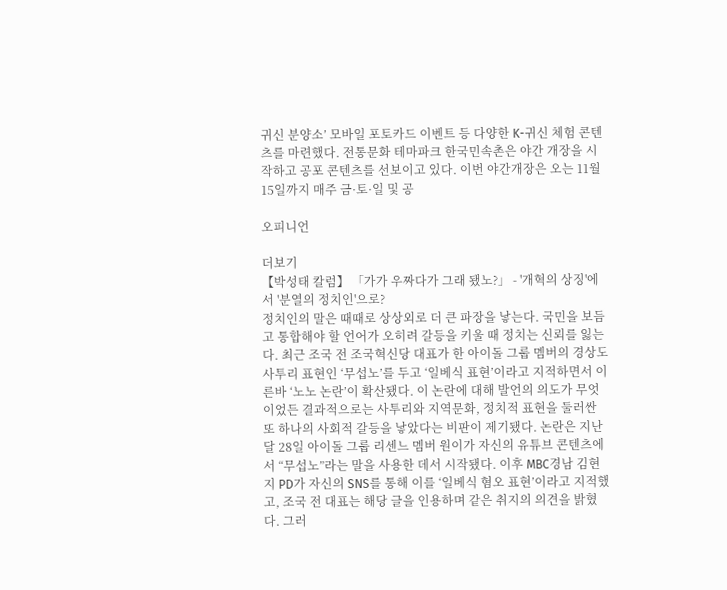귀신 분양소’ 모바일 포토카드 이벤트 등 다양한 K-귀신 체험 콘텐츠를 마련했다. 전통문화 테마파크 한국민속촌은 야간 개장을 시작하고 공포 콘텐츠를 선보이고 있다. 이번 야간개장은 오는 11월 15일까지 매주 금·토·일 및 공

오피니언

더보기
【박성태 칼럼】 「가가 우짜다가 그래 됐노?」 - '개혁의 상징'에서 '분열의 정치인'으로?
정치인의 말은 때때로 상상외로 더 큰 파장을 낳는다. 국민을 보듬고 통합해야 할 언어가 오히려 갈등을 키울 때 정치는 신뢰를 잃는다. 최근 조국 전 조국혁신당 대표가 한 아이돌 그룹 멤버의 경상도 사투리 표현인 ‘무섭노’를 두고 ‘일베식 표현’이라고 지적하면서 이른바 ‘노노 논란’이 확산됐다. 이 논란에 대해 발언의 의도가 무엇이었든 결과적으로는 사투리와 지역문화, 정치적 표현을 둘러싼 또 하나의 사회적 갈등을 낳았다는 비판이 제기됐다. 논란은 지난달 28일 아이돌 그룹 리센느 멤버 원이가 자신의 유튜브 콘텐츠에서 “무섭노”라는 말을 사용한 데서 시작됐다. 이후 MBC경남 김현지 PD가 자신의 SNS를 통해 이를 ‘일베식 혐오 표현’이라고 지적했고, 조국 전 대표는 해당 글을 인용하며 같은 취지의 의견을 밝혔다. 그러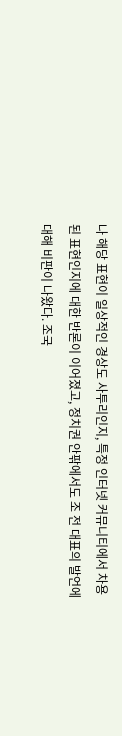나 해당 표현이 일상적인 경상도 사투리인지, 특정 인터넷 커뮤니티에서 차용된 표현인지에 대한 반론이 이어졌고, 정치권 안팎에서도 조 전 대표의 발언에 대해 비판이 나왔다. 조국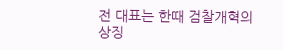전 대표는 한때 검찰개혁의 상징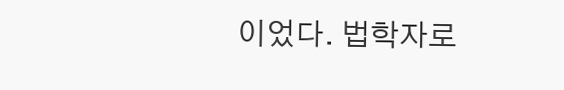이었다. 법학자로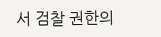서 검찰 권한의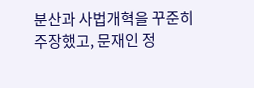분산과 사법개혁을 꾸준히 주장했고, 문재인 정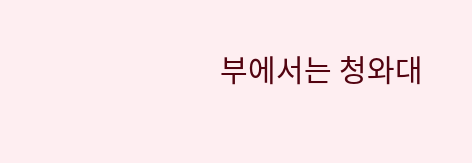부에서는 청와대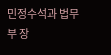민정수석과 법무부 장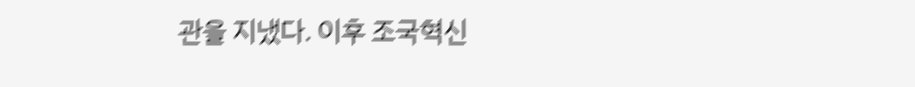관을 지냈다. 이후 조국혁신